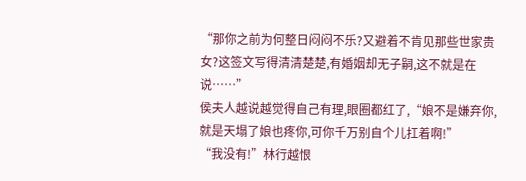“那你之前为何整日闷闷不乐?又避着不肯见那些世家贵女?这签文写得清清楚楚,有婚姻却无子嗣,这不就是在说……”
侯夫人越说越觉得自己有理,眼圈都红了,“娘不是嫌弃你,就是天塌了娘也疼你,可你千万别自个儿扛着啊!”
“我没有!”林行越恨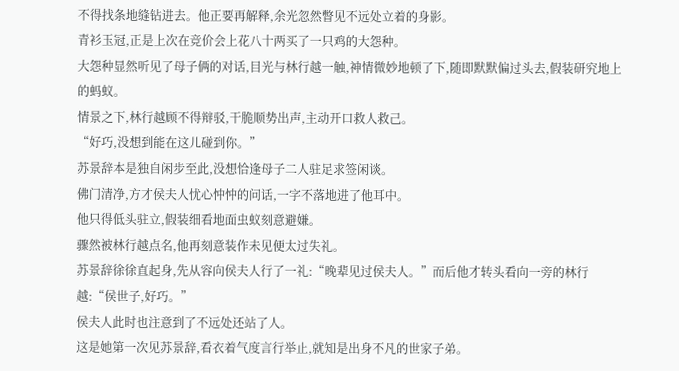不得找条地缝钻进去。他正要再解释,余光忽然瞥见不远处立着的身影。
青衫玉冠,正是上次在竞价会上花八十两买了一只鸡的大怨种。
大怨种显然听见了母子俩的对话,目光与林行越一触,神情微妙地顿了下,随即默默偏过头去,假装研究地上的蚂蚁。
情景之下,林行越顾不得辩驳,干脆顺势出声,主动开口救人救己。
“好巧,没想到能在这儿碰到你。”
苏景辞本是独自闲步至此,没想恰逢母子二人驻足求签闲谈。
佛门清净,方才侯夫人忧心忡忡的问话,一字不落地进了他耳中。
他只得低头驻立,假装细看地面虫蚁刻意避嫌。
骤然被林行越点名,他再刻意装作未见便太过失礼。
苏景辞徐徐直起身,先从容向侯夫人行了一礼:“晚辈见过侯夫人。”而后他才转头看向一旁的林行越:“侯世子,好巧。”
侯夫人此时也注意到了不远处还站了人。
这是她第一次见苏景辞,看衣着气度言行举止,就知是出身不凡的世家子弟。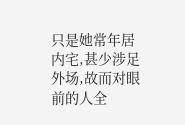只是她常年居内宅,甚少涉足外场,故而对眼前的人全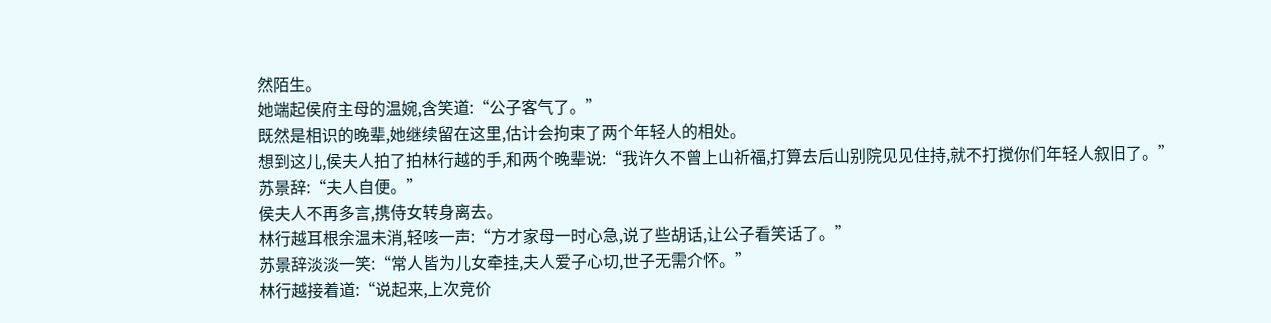然陌生。
她端起侯府主母的温婉,含笑道:“公子客气了。”
既然是相识的晚辈,她继续留在这里,估计会拘束了两个年轻人的相处。
想到这儿,侯夫人拍了拍林行越的手,和两个晚辈说:“我许久不曾上山祈福,打算去后山别院见见住持,就不打搅你们年轻人叙旧了。”
苏景辞:“夫人自便。”
侯夫人不再多言,携侍女转身离去。
林行越耳根余温未消,轻咳一声:“方才家母一时心急,说了些胡话,让公子看笑话了。”
苏景辞淡淡一笑:“常人皆为儿女牵挂,夫人爱子心切,世子无需介怀。”
林行越接着道:“说起来,上次竞价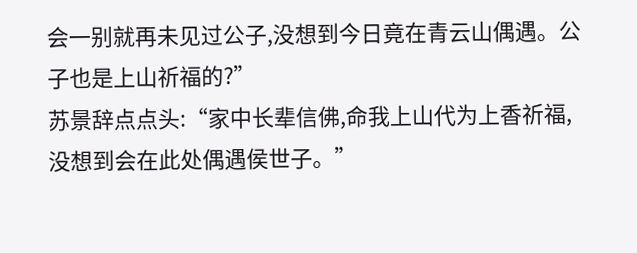会一别就再未见过公子,没想到今日竟在青云山偶遇。公子也是上山祈福的?”
苏景辞点点头:“家中长辈信佛,命我上山代为上香祈福,没想到会在此处偶遇侯世子。”